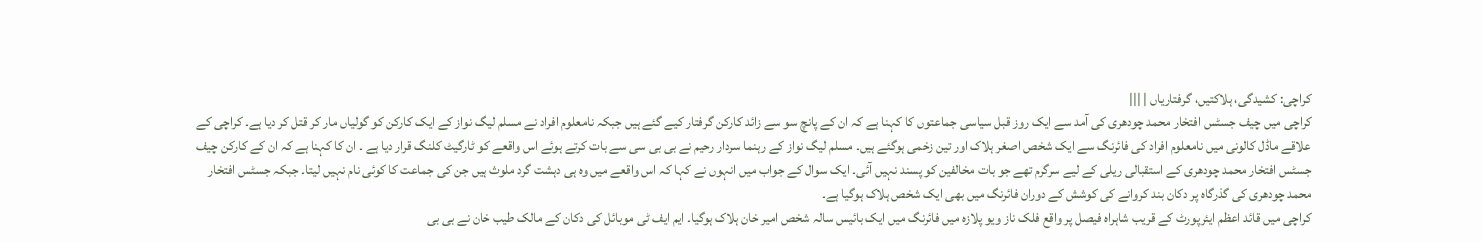کراچی: کشیدگی، ہلاکتیں، گرفتاریاں | |||
کراچی میں چیف جسٹس افتخار محمد چودھری کی آمد سے ایک روز قبل سیاسی جماعتوں کا کہنا ہے کہ ان کے پانچ سو سے زائد کارکن گرفتار کیے گئے ہیں جبکہ نامعلوم افراد نے مسلم لیگ نواز کے ایک کارکن کو گولیاں مار کر قتل کر دیا ہے۔ کراچی کے علاقے ماڈل کالونی میں نامعلوم افراد کی فائرنگ سے ایک شخص اصغر ہلاک اور تین زخمی ہوگئے ہیں۔ مسلم لیگ نواز کے رہنما سردار رحیم نے بی بی سی سے بات کرتے ہوئے اس واقعے کو ٹارگیٹ کلنگ قرار دیا ہے ۔ ان کا کہنا ہے کہ ان کے کارکن چیف جسٹس افتخار محمد چودھری کے استقبالی ریلی کے لیے سرگرم تھے جو بات مخالفین کو پسند نہیں آئی۔ ایک سوال کے جواب میں انہوں نے کہا کہ اس واقعے میں وہ ہی دہشت گرد ملوث ہیں جن کی جماعت کا کوئی نام نہیں لیتا۔ جبکہ جسٹس افتخار محمد چودھری کی گذرگاہ پر دکان بند کروانے کی کوشش کے دوران فائرنگ میں بھی ایک شخص ہلاک ہوگیا ہے۔
کراچی میں قائد اعظم ایئرپورٹ کے قریب شاہراہ فیصل پر واقع فلک ناز ویو پلازہ میں فائرنگ میں ایک بائیس سالہ شخص امیر خان ہلاک ہوگیا۔ ایم ایف ٹی موبائل کی دکان کے مالک طیب خان نے بی بی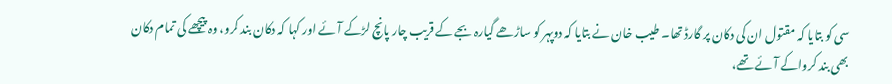سی کو بتایا کہ مقتول ان کی دکان پر گارڈ تھا۔ طیب خان نے بتایا کہ دوپہر کو ساڑھے گیارہ بجے کے قریب چار پانچ لڑکے آئے اور کہا کہ دکان بند کرو، وہ پیچھے کی تمام دکان بھی بند کرواکے آئے تھے،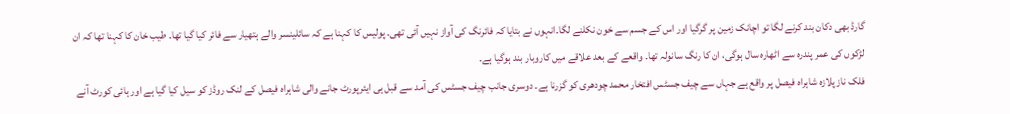گارڈ بھی دکان بند کرنے لگا تو اچانک زمین پر گرگیا اور اس کے جسم سے خون نکلنے لگا۔انہوں نے بتایا کہ فائرنگ کی آواز نہیں آئی تھی۔ پولیس کا کہنا ہے کہ سائلینسر والے ہتھیار سے فائر کیا گیا تھا۔ طیب خان کا کہنا تھا کہ ان لڑکوں کی عمر پندرہ سے اٹھارہ سال ہوگی، ان کا رنگ سانولہ تھا۔ واقعے کے بعد علاقے میں کاروبار بند ہوگیا ہے۔
فلک ناز پلازہ شاہراہ فیصل پر واقع ہے جہاں سے چیف جسٹس افتخار محمد چودھری کو گزرنا ہے۔ دوسری جانب چیف جسٹس کی آمد سے قبل ہی ایئرپورٹ جانے والی شاہراہ فیصل کے لنک روڈز کو سیل کیا گیا ہے اور ہائی کورٹ آنے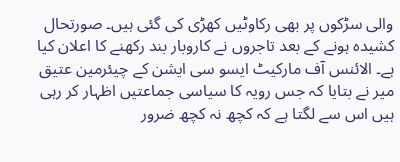والی سڑکوں پر بھی رکاوٹیں کھڑی کی گئی ہیں۔ صورتحال کشیدہ ہونے کے بعد تاجروں نے کاروبار بند رکھنے کا اعلان کیا ہے۔ الائنس آف مارکیٹ ایسو سی ایشن کے چیئرمین عتیق میر نے بتایا کہ جس رویہ کا سیاسی جماعتیں اظہار کر رہی ہیں اس سے لگتا ہے کہ کچھ نہ کچھ ضرور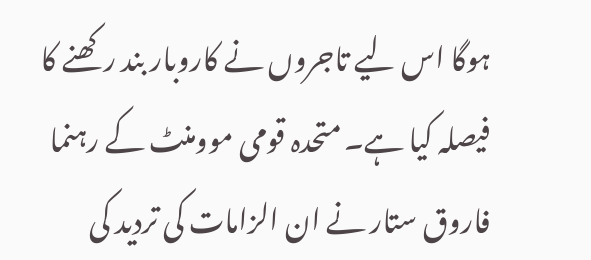ہوگا اس لیے تاجروں نے کاروبار بند رکھنے کا فیصلہ کیا ہے۔ متحدہ قومی موومنٹ کے رہنما فاروق ستار نے ان الزامات کی تردید کی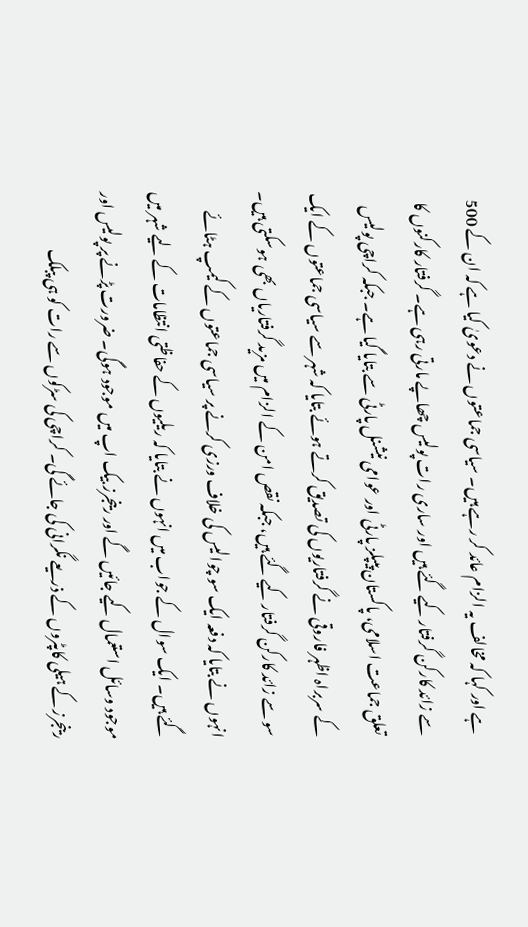ہے اور کہا کہ مخالف یہ الزام عائد کر رہے ہیں۔ سیاسی جماعتوں نے دعویٰ کیا ہے کہ ان کے 500 سے زائد کارکن گرفتار کیے گئے ہیں اور ساری رات پولیس چھاپے مارتی رہی ہے۔ گرفتار کارکنوں کا تعلق جماعت اسلامی، پاکستان پیپلز پارٹی اور عوامی نیشنل پارٹی سے بتایا گیا ہے۔ جبکہ کراچی پولیس کے سربراہ اظہر فاروقی نے گرفتاریوں کی تصدیق کرتے ہوئے بتایا کہ شہر سے سیاسی جماعتوں کے ایک سو سے زائد کارکن گرفتار کیے گئے ہیں، جبکہ نقص امن کے الزام میں مزید گرفتاریاں بھی ہوسکتی ہیں۔ انہوں نے بتایا کہ دفعہ ایک سو چوالیس کی خلاف ورزی کرنے پر سیاسی جماعتوں کے کیمپ ہٹائے گئے ہیں۔ ایک سوال کے جواب میں انہوں نے بتایا کہ ریلیوں کے حفاظتی انتظامات کے لیے شہر میں موجود وسائل استعمال کیے جائیں گے اور رینجرز بیک اپ میں موجود ہوگی۔ ضرورت پڑنے پر پولیس اور رینجرز کے ہیلی کاپٹروں کے ذریعے نگرانی کی جائے گی۔ کراچی کی سڑکوں سے رات کو ہی پبلک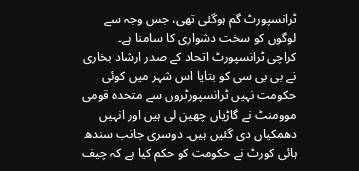ٹرانسپورٹ گم ہوگئی تھی، جس وجہ سے لوگوں کو سخت دشواری کا سامنا ہے۔
کراچی ٹرانسپورٹ اتحاد کے صدر ارشاد بخاری نے بی بی سی کو بتایا اس شہر میں کوئی حکومت نہیں ٹرانسپورٹروں سے متحدہ قومی موومنٹ نے گاڑیاں چھین لی ہیں اور انہیں دھمکیاں دی گئیں ہیں۔ دوسری جانب سندھ ہائی کورٹ نے حکومت کو حکم کیا ہے کہ چیف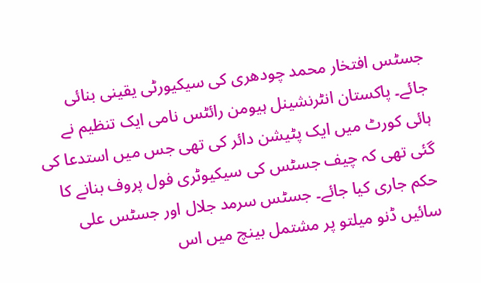جسٹس افتخار محمد چودھری کی سیکیورٹی یقینی بنائی جائے۔ پاکستان انٹرنشینل ہیومن رائٹس نامی ایک تنظیم نے ہائی کورٹ میں ایک پٹیشن دائر کی تھی جس میں استدعا کی گئی تھی کہ چیف جسٹس کی سیکیوٹری فول پروف بنانے کا حکم جاری کیا جائے۔ جسٹس سرمد جلال اور جسٹس علی سائیں ڈنو میلتو پر مشتمل بینچ میں اس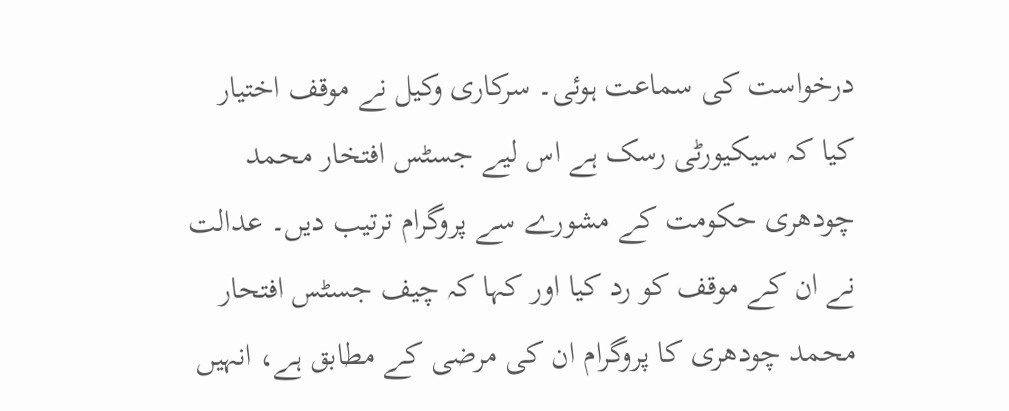درخواست کی سماعت ہوئی۔ سرکاری وکیل نے موقف اختیار کیا کہ سیکیورٹی رسک ہے اس لیے جسٹس افتخار محمد چودھری حکومت کے مشورے سے پروگرام ترتیب دیں۔ عدالت نے ان کے موقف کو رد کیا اور کہا کہ چیف جسٹس افتحار محمد چودھری کا پروگرام ان کی مرضی کے مطابق ہے، انہیں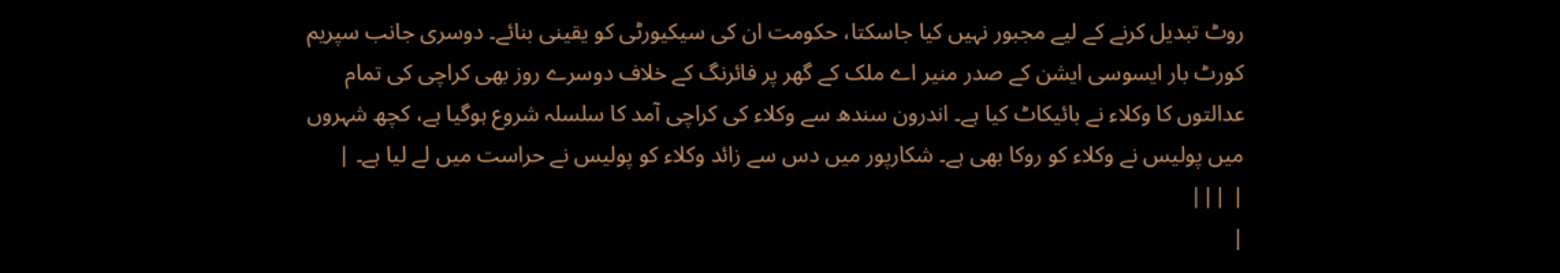روٹ تبدیل کرنے کے لیے مجبور نہیں کیا جاسکتا، حکومت ان کی سیکیورٹی کو یقینی بنائے۔ دوسری جانب سپریم کورٹ بار ایسوسی ایشن کے صدر منیر اے ملک کے گھر پر فائرنگ کے خلاف دوسرے روز بھی کراچی کی تمام عدالتوں کا وکلاء نے بائیکاٹ کیا ہے۔ اندرون سندھ سے وکلاء کی کراچی آمد کا سلسلہ شروع ہوگیا ہے، کچھ شہروں میں پولیس نے وکلاء کو روکا بھی ہے۔ شکارپور میں دس سے زائد وکلاء کو پولیس نے حراست میں لے لیا ہے۔ |
| |||
|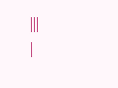|||
|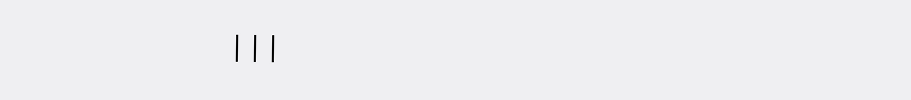|||